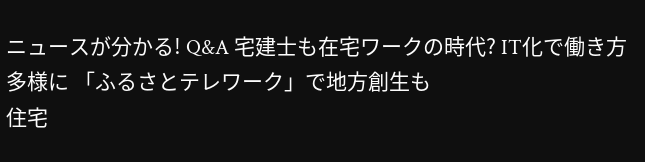ニュースが分かる! Q&A 宅建士も在宅ワークの時代? IT化で働き方多様に 「ふるさとテレワーク」で地方創生も
住宅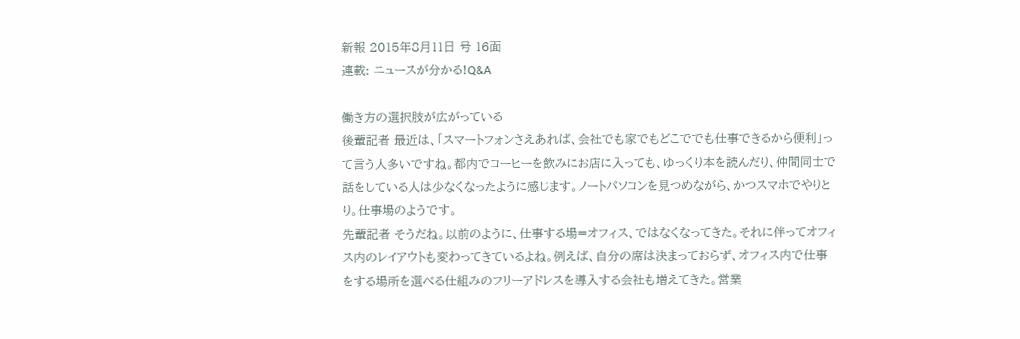新報 2015年8月11日 号 16面
連載: ニュースが分かる!Q&A

働き方の選択肢が広がっている
後輩記者 最近は、「スマートフォンさえあれば、会社でも家でもどこででも仕事できるから便利」って言う人多いですね。都内でコーヒーを飲みにお店に入っても、ゆっくり本を読んだり、仲間同士で話をしている人は少なくなったように感じます。ノートパソコンを見つめながら、かつスマホでやりとり。仕事場のようです。
先輩記者 そうだね。以前のように、仕事する場=オフィス、ではなくなってきた。それに伴ってオフィス内のレイアウトも変わってきているよね。例えば、自分の席は決まっておらず、オフィス内で仕事をする場所を選べる仕組みのフリーアドレスを導入する会社も増えてきた。営業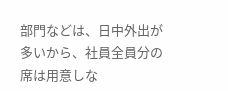部門などは、日中外出が多いから、社員全員分の席は用意しな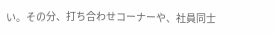い。その分、打ち合わせコーナーや、社員同士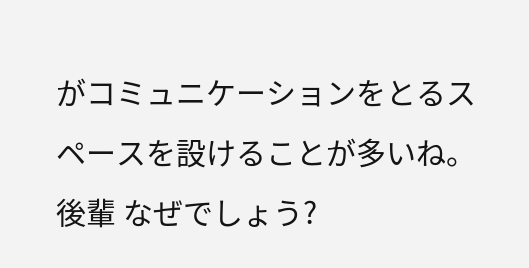がコミュニケーションをとるスペースを設けることが多いね。
後輩 なぜでしょう?